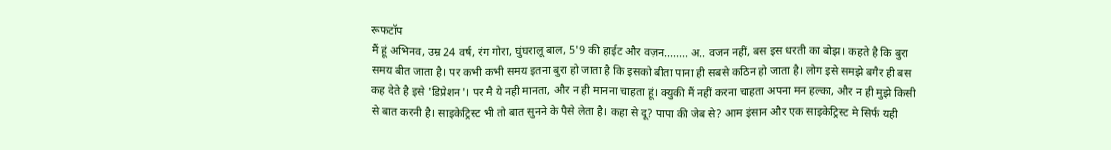रूफटॉप
मैं हूं अभिनव, उम्र 24 वर्ष, रंग गोरा, घुंघरालू बाल, 5'9 की हाईट और वज़न........ अ.. वजन नहीं, बस इस धरती का बोझ। कहते है कि बुरा समय बीत जाता है। पर कभी कभी समय इतना बुरा हो जाता है कि इसको बीता पाना ही सबसे कठिन हो जाता है। लोग इसे समझे बगैर ही बस कह देते है इसे 'डिप्रेशन'। पर मै ये नही मानता, और न ही मानना चाहता हूं। क्युकी मैं नहीं करना चाहता अपना मन हल्का, और न ही मुझे किसी से बात करनी है। साइकेट्रिस्ट भी तो बात सुनने के पैसे लेता है। कहा से दू? पापा की जेब से? आम इंसान और एक साइकेट्रिस्ट मे सिर्फ यही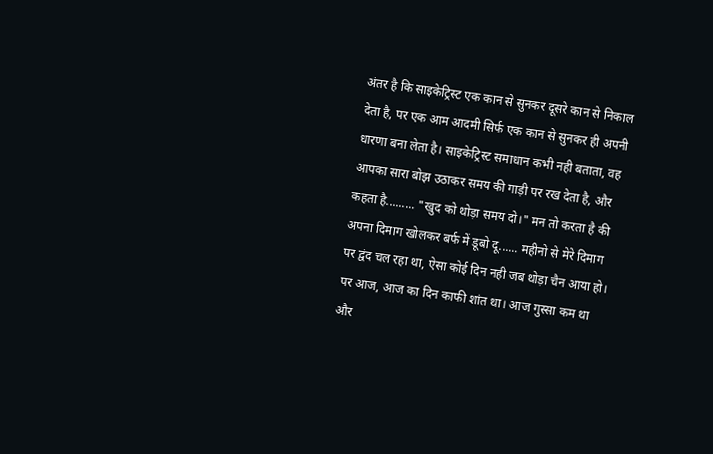अंतर है कि साइकेट्रिस्ट एक कान से सुनकर दूसरे कान से निकाल देता है, पर एक आम आदमी सिर्फ एक कान से सुनकर ही अपनी धारणा बना लेता है। साइकेट्रिस्ट समाधान कभी नही बताता, वह आपका सारा बोझ उठाकर समय की गाड़ी पर रख देता है, और कहता है......... "खुद को थोड़ा समय दो।" मन तो करता है की अपना दिमाग खोलकर बर्फ में डूबो दू...... महीनो से मेरे दिमाग पर द्वंद चल रहा था, ऐसा कोई दिन नही जब थोड़ा चैन आया हो। पर आज, आज का दिन काफी शांत था। आज गुस्सा कम था और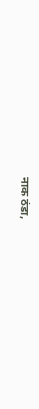नाक ठंडा,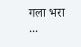गला भरा ...